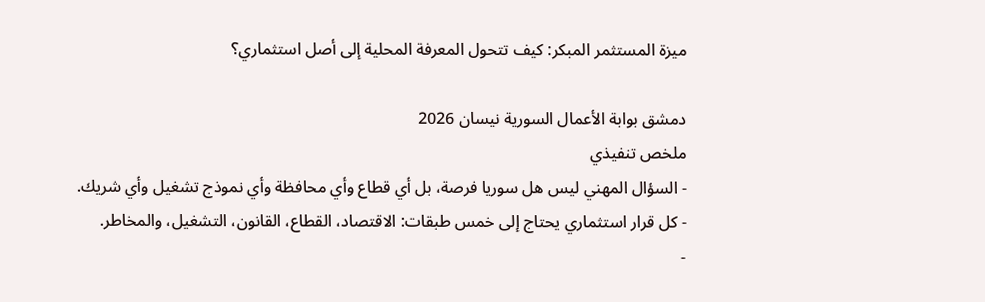ميزة المستثمر المبكر: كيف تتحول المعرفة المحلية إلى أصل استثماري؟

دمشق بوابة الأعمال السورية نيسان 2026
ملخص تنفيذي
- السؤال المهني ليس هل سوريا فرصة، بل أي قطاع وأي محافظة وأي نموذج تشغيل وأي شريك.
- كل قرار استثماري يحتاج إلى خمس طبقات: الاقتصاد، القطاع، القانون، التشغيل، والمخاطر.
-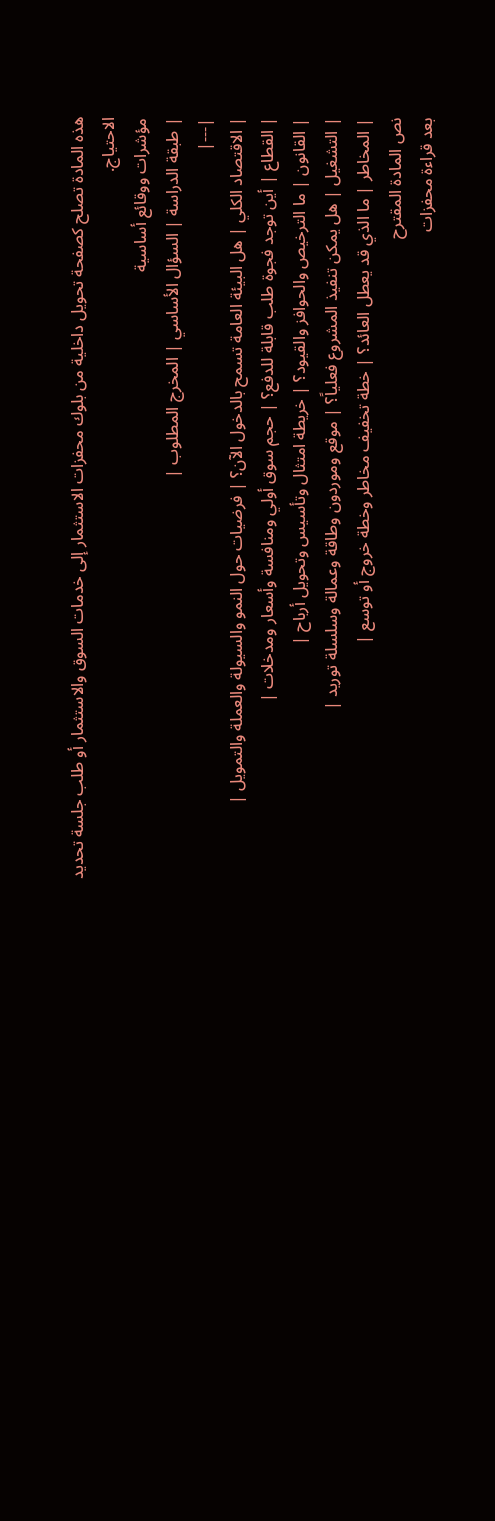هذه المادة تصلح كصفحة تحويل داخلية من بلوك محفزات الاستثمار إلى خدمات السوق والاستثمار أو طلب جلسة تحديد الاحتياج.
مؤشرات ووقائع أساسية
| طبقة الدراسة | السؤال الأساسي | المخرج المطلوب |
|---|
| الاقتصاد الكلي | هل البيئة العامة تسمح بالدخول الآن؟ | فرضيات حول النمو والسيولة والعملة والتمويل |
| القطاع | أين توجد فجوة طلب قابلة للدفع؟ | حجم سوق أولي ومنافسة وأسعار ومدخلات |
| القانون | ما الترخيص والحوافز والقيود؟ | خريطة امتثال وتأسيس وتحويل أرباح |
| التشغيل | هل يمكن تنفيذ المشروع فعلياً؟ | موقع وموردون وطاقة وعمالة وسلسلة توريد |
| المخاطر | ما الذي قد يعطل العائد؟ | خطة تخفيف مخاطر وخطة خروج أو توسع |
نص المادة المقترح
بعد قراءة محفزات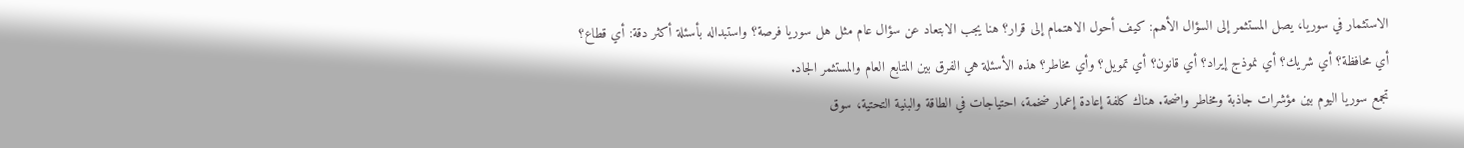الاستثمار في سوريا، يصل المستثمر إلى السؤال الأهم: كيف أحول الاهتمام إلى قرار؟ هنا يجب الابتعاد عن سؤال عام مثل هل سوريا فرصة؟ واستبداله بأسئلة أكثر دقة: أي قطاع؟ أي محافظة؟ أي شريك؟ أي نموذج إيراد؟ أي قانون؟ أي تمويل؟ وأي مخاطر؟ هذه الأسئلة هي الفرق بين المتابع العام والمستثمر الجاد.
تجمع سوريا اليوم بين مؤشرات جاذبة ومخاطر واضحة. هناك كلفة إعادة إعمار ضخمة، احتياجات في الطاقة والبنية التحتية، سوق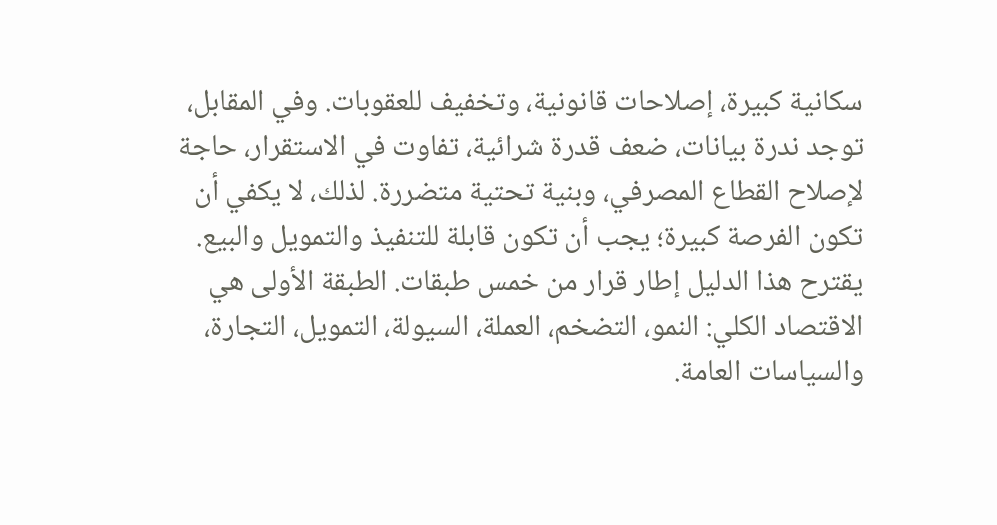سكانية كبيرة، إصلاحات قانونية، وتخفيف للعقوبات. وفي المقابل، توجد ندرة بيانات، ضعف قدرة شرائية، تفاوت في الاستقرار، حاجة لإصلاح القطاع المصرفي، وبنية تحتية متضررة. لذلك، لا يكفي أن تكون الفرصة كبيرة؛ يجب أن تكون قابلة للتنفيذ والتمويل والبيع.
يقترح هذا الدليل إطار قرار من خمس طبقات. الطبقة الأولى هي الاقتصاد الكلي: النمو، التضخم، العملة، السيولة، التمويل، التجارة، والسياسات العامة.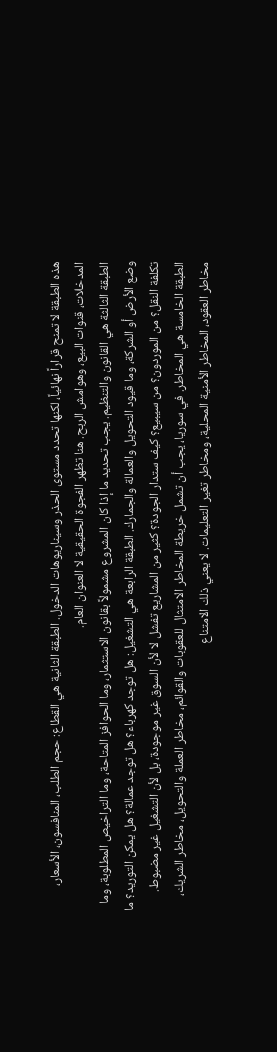هذه الطبقة لا تمنح قراراً نهائياً، لكنها تحدد مستوى الحذر وسيناريوهات الدخول. الطبقة الثانية هي القطاع: حجم الطلب، المنافسون، الأسعار، المدخلات، قنوات البيع، وهوامش الربح. هنا تظهر الفجوة الحقيقية لا العنوان العام.
الطبقة الثالثة هي القانون والتنظيم. يجب تحديد ما إذا كان المشروع مشمولاً بقانون الاستثمار، وما الحوافز المتاحة، وما التراخيص المطلوبة، وما وضع الأرض أو الشركة، وما قيود التحويل والعمالة والجمارك. الطبقة الرابعة هي التشغيل: هل توجد كهرباء؟ هل توجد عمالة؟ هل يمكن التوريد؟ ما تكلفة النقل؟ من الموردون؟ من سيبيع؟ كيف ستدار الجودة؟ كثير من المشاريع تفشل لا لأن السوق غير موجودة، بل لأن التشغيل غير مضبوط.
الطبقة الخامسة هي المخاطر. في سوريا، يجب أن تشمل خريطة المخاطر الامتثال للعقوبات والقوائم، مخاطر العملة والتحويل، مخاطر الشريك، مخاطر العقود، المخاطر الأمنية المحلية، ومخاطر تغير التعليمات. لا يعني ذلك الامتناع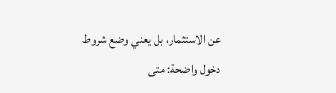عن الاستثمار، بل يعني وضع شروط دخول واضحة: متى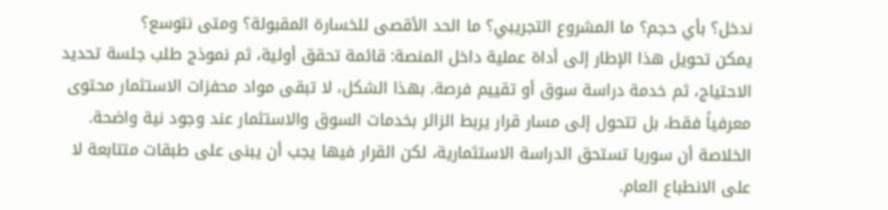ندخل؟ بأي حجم؟ ما المشروع التجريبي؟ ما الحد الأقصى للخسارة المقبولة؟ ومتى نتوسع؟
يمكن تحويل هذا الإطار إلى أداة عملية داخل المنصة: قائمة تحقق أولية، ثم نموذج طلب جلسة تحديد الاحتياج، ثم خدمة دراسة سوق أو تقييم فرصة. بهذا الشكل، لا تبقى مواد محفزات الاستثمار محتوى معرفياً فقط، بل تتحول إلى مسار قرار يربط الزائر بخدمات السوق والاستثمار عند وجود نية واضحة.
الخلاصة أن سوريا تستحق الدراسة الاستثمارية، لكن القرار فيها يجب أن يبنى على طبقات متتابعة لا على الانطباع العام.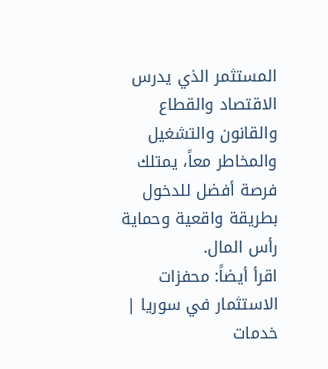المستثمر الذي يدرس الاقتصاد والقطاع والقانون والتشغيل والمخاطر معاً، يمتلك فرصة أفضل للدخول بطريقة واقعية وحماية رأس المال.
اقرأ أيضاً: محفزات الاستثمار في سوريا | خدمات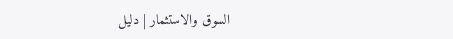السوق والاستثمار | دليل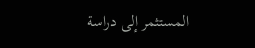المستثمر إلى دراسة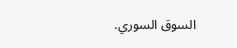السوق السوري.